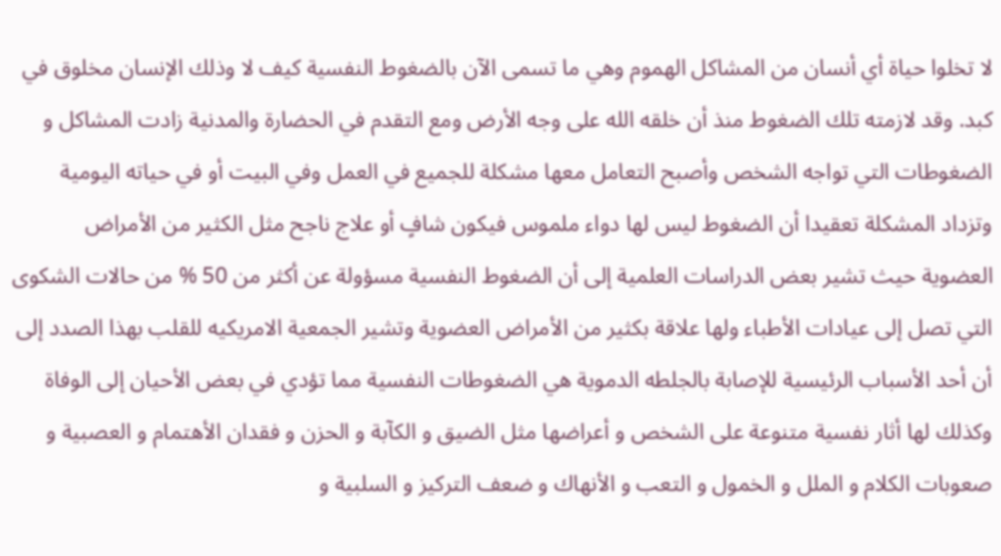لا تخلوا حياة أي أنسان من المشاكل الهموم وهي ما تسمى الآن بالضغوط النفسية كيف لا وذلك الإنسان مخلوق في كبد. وقد لازمته تلك الضغوط منذ أن خلقه الله على وجه الأرض ومع التقدم في الحضارة والمدنية زادت المشاكل و الضغوطات التي تواجه الشخص وأصبح التعامل معها مشكلة للجميع في العمل وفي البيت أو في حياته اليومية وتزداد المشكلة تعقيدا أن الضغوط ليس لها دواء ملموس فيكون شافٍ أو علاج ناجح مثل الكثير من الأمراض العضوية حيث تشير بعض الدراسات العلمية إلى أن الضغوط النفسية مسؤولة عن أكثر من 50 % من حالات الشكوى التي تصل إلى عيادات الأطباء ولها علاقة بكثير من الأمراض العضوية وتشير الجمعية الامريكيه للقلب بهذا الصدد إلى أن أحد الأسباب الرئيسية للإصابة بالجلطه الدموية هي الضغوطات النفسية مما تؤدي في بعض الأحيان إلى الوفاة وكذلك لها أثار نفسية متنوعة على الشخص و أعراضها مثل الضيق و الكآبة و الحزن و فقدان الأهتمام و العصبية و صعوبات الكلام و الملل و الخمول و التعب و الأنهاك و ضعف التركيز و السلبية و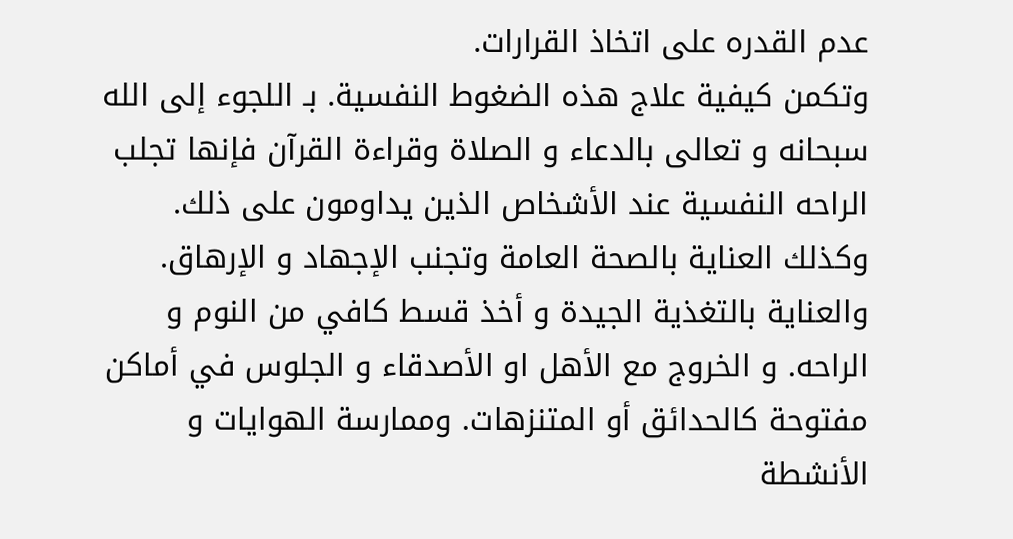عدم القدره على اتخاذ القرارات.
وتكمن كيفية علاج هذه الضغوط النفسية. بـ اللجوء إلى الله سبحانه و تعالى بالدعاء و الصلاة وقراءة القرآن فإنها تجلب الراحه النفسية عند الأشخاص الذين يداومون على ذلك. وكذلك العناية بالصحة العامة وتجنب الإجهاد و الإرهاق. والعناية بالتغذية الجيدة و أخذ قسط كافي من النوم و الراحه. و الخروج مع الأهل او الأصدقاء و الجلوس في أماكن مفتوحة كالحدائق أو المتنزهات. وممارسة الهوايات و الأنشطة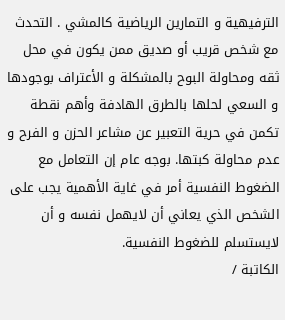الترفيهية و التمارين الرياضية كالمشي . التحدث مع شخص قريب أو صديق ممن يكون في محل ثقه ومحاولة البوح بالمشكلة و الأعتراف بوجودها و السعي لحلها بالطرق الهادفة وأهم نقطة تكمن في حرية التعبير عن مشاعر الحزن و الفرح و عدم محاولة كبتها. بوجه عام إن التعامل مع الضغوط النفسية أمر في غاية الأهمية يجب على الشخص الذي يعاني أن لايهمل نفسه و أن لايستسلم للضغوط النفسية.
الكاتبة /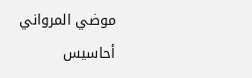موضي المرواني
أحاسيس